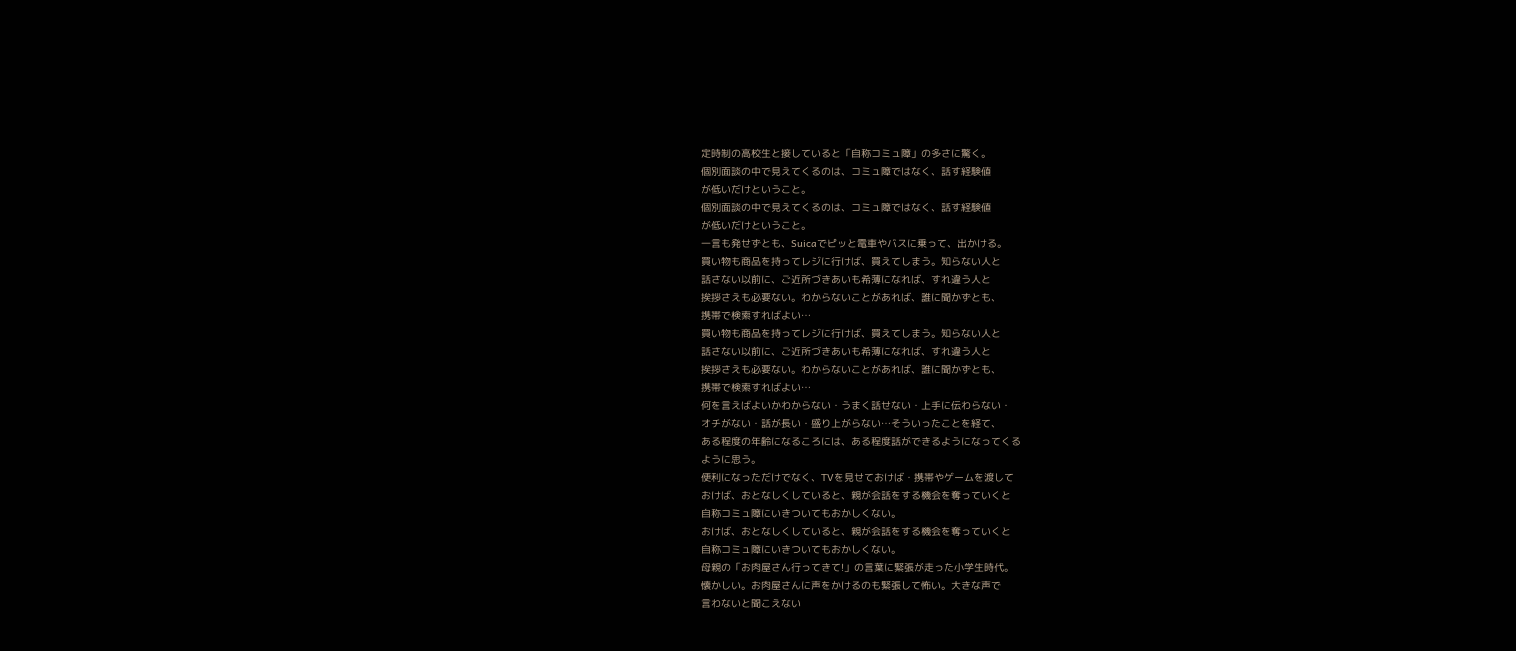定時制の高校生と接していると「自称コミュ障」の多さに驚く。
個別面談の中で見えてくるのは、コミュ障ではなく、話す経験値
が低いだけということ。
個別面談の中で見えてくるのは、コミュ障ではなく、話す経験値
が低いだけということ。
一言も発せずとも、Suicaでピッと電車やバスに乗って、出かける。
買い物も商品を持ってレジに行けば、買えてしまう。知らない人と
話さない以前に、ご近所づきあいも希薄になれば、すれ違う人と
挨拶さえも必要ない。わからないことがあれば、誰に聞かずとも、
携帯で検索すればよい…
買い物も商品を持ってレジに行けば、買えてしまう。知らない人と
話さない以前に、ご近所づきあいも希薄になれば、すれ違う人と
挨拶さえも必要ない。わからないことがあれば、誰に聞かずとも、
携帯で検索すればよい…
何を言えばよいかわからない・うまく話せない・上手に伝わらない・
オチがない・話が長い・盛り上がらない…そういったことを経て、
ある程度の年齢になるころには、ある程度話ができるようになってくる
ように思う。
便利になっただけでなく、TVを見せておけば・携帯やゲームを渡して
おけば、おとなしくしていると、親が会話をする機会を奪っていくと
自称コミュ障にいきついてもおかしくない。
おけば、おとなしくしていると、親が会話をする機会を奪っていくと
自称コミュ障にいきついてもおかしくない。
母親の「お肉屋さん行ってきて!」の言葉に緊張が走った小学生時代。
懐かしい。お肉屋さんに声をかけるのも緊張して怖い。大きな声で
言わないと聞こえない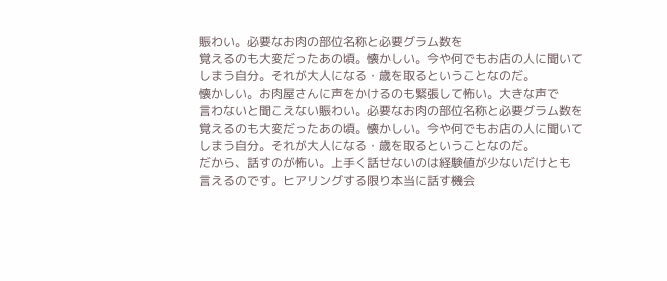賑わい。必要なお肉の部位名称と必要グラム数を
覚えるのも大変だったあの頃。懐かしい。今や何でもお店の人に聞いて
しまう自分。それが大人になる・歳を取るということなのだ。
懐かしい。お肉屋さんに声をかけるのも緊張して怖い。大きな声で
言わないと聞こえない賑わい。必要なお肉の部位名称と必要グラム数を
覚えるのも大変だったあの頃。懐かしい。今や何でもお店の人に聞いて
しまう自分。それが大人になる・歳を取るということなのだ。
だから、話すのが怖い。上手く話せないのは経験値が少ないだけとも
言えるのです。ヒアリングする限り本当に話す機会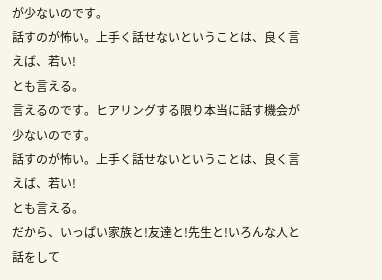が少ないのです。
話すのが怖い。上手く話せないということは、良く言えば、若い!
とも言える。
言えるのです。ヒアリングする限り本当に話す機会が少ないのです。
話すのが怖い。上手く話せないということは、良く言えば、若い!
とも言える。
だから、いっぱい家族と!友達と!先生と!いろんな人と話をして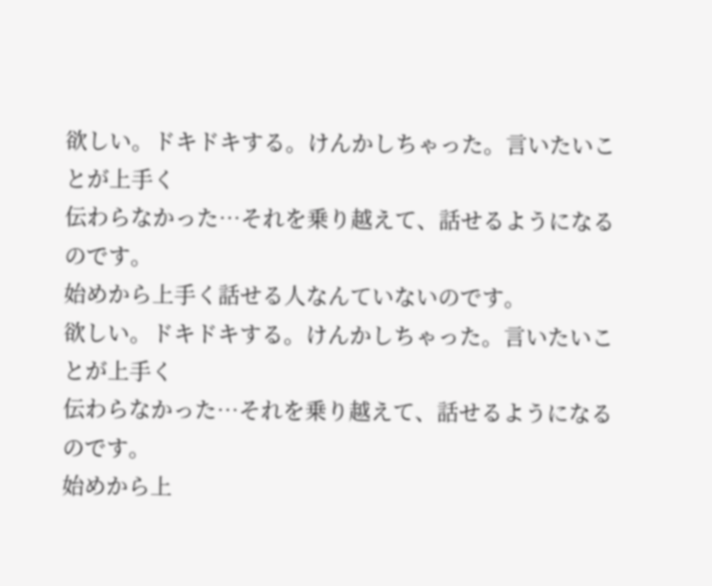欲しい。ドキドキする。けんかしちゃった。言いたいことが上手く
伝わらなかった…それを乗り越えて、話せるようになるのです。
始めから上手く話せる人なんていないのです。
欲しい。ドキドキする。けんかしちゃった。言いたいことが上手く
伝わらなかった…それを乗り越えて、話せるようになるのです。
始めから上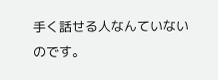手く話せる人なんていないのです。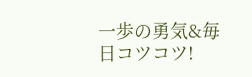一歩の勇気&毎日コツコツ!